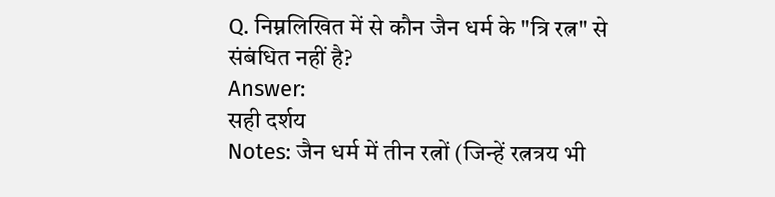Q. निम्नलिखित में से कौन जैन धर्म के "त्रि रत्न" से संबंधित नहीं है?
Answer:
सही दर्शय
Notes: जैन धर्म में तीन रत्नों (जिन्हें रत्नत्रय भी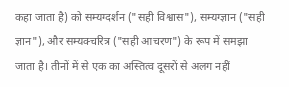कहा जाता है) को सम्यग्दर्शन ("सही विश्वास"), सम्यग्ज्ञान ("सही ज्ञान"), और सम्यक्चरित्र ("सही आचरण") के रूप में समझा जाता है। तीनों में से एक का अस्तित्व दूसरों से अलग नहीं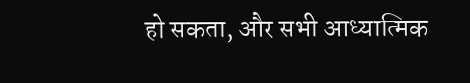हो सकता, और सभी आध्यात्मिक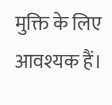मुक्ति के लिए आवश्यक हैं।